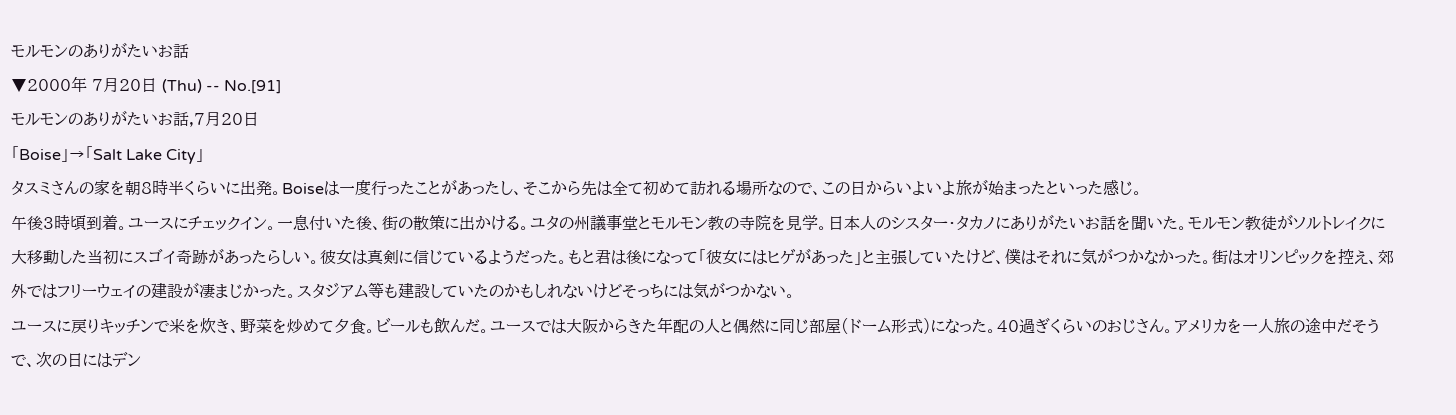モルモンのありがたいお話
▼2000年 7月20日 (Thu) -- No.[91]
モルモンのありがたいお話,7月20日
「Boise」→「Salt Lake City」
タスミさんの家を朝8時半くらいに出発。Boiseは一度行ったことがあったし、そこから先は全て初めて訪れる場所なので、この日からいよいよ旅が始まったといった感じ。
午後3時頃到着。ユースにチェックイン。一息付いた後、街の散策に出かける。ユタの州議事堂とモルモン教の寺院を見学。日本人のシスター・タカノにありがたいお話を聞いた。モルモン教徒がソルトレイクに大移動した当初にスゴイ奇跡があったらしい。彼女は真剣に信じているようだった。もと君は後になって「彼女にはヒゲがあった」と主張していたけど、僕はそれに気がつかなかった。街はオリンピックを控え、郊外ではフリーウェイの建設が凄まじかった。スタジアム等も建設していたのかもしれないけどそっちには気がつかない。
ユースに戻りキッチンで米を炊き、野菜を炒めて夕食。ビールも飲んだ。ユースでは大阪からきた年配の人と偶然に同じ部屋(ドーム形式)になった。40過ぎくらいのおじさん。アメリカを一人旅の途中だそうで、次の日にはデン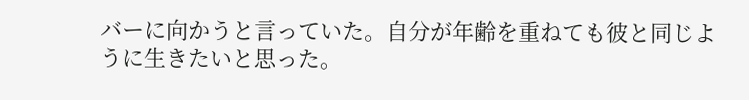バーに向かうと言っていた。自分が年齢を重ねても彼と同じように生きたいと思った。